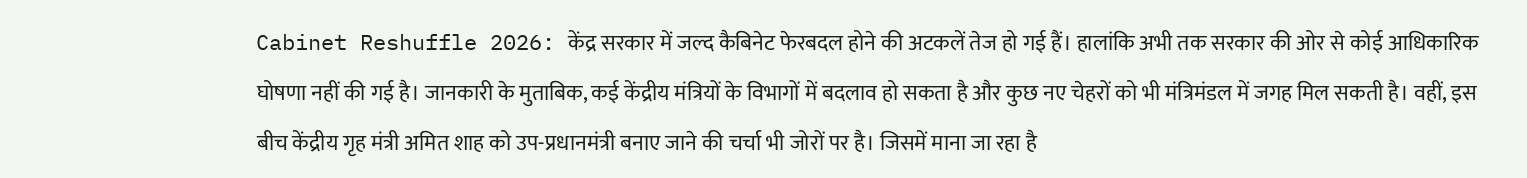Cabinet Reshuffle 2026: केंद्र सरकार में जल्द कैबिनेट फेरबदल होने की अटकलें तेज हो गई हैं। हालांकि अभी तक सरकार की ओर से कोई आधिकारिक घोषणा नहीं की गई है। जानकारी के मुताबिक, कई केंद्रीय मंत्रियों के विभागों में बदलाव हो सकता है और कुछ नए चेहरों को भी मंत्रिमंडल में जगह मिल सकती है। वहीं, इस बीच केंद्रीय गृह मंत्री अमित शाह को उप-प्रधानमंत्री बनाए जाने की चर्चा भी जोरों पर है। जिसमें माना जा रहा है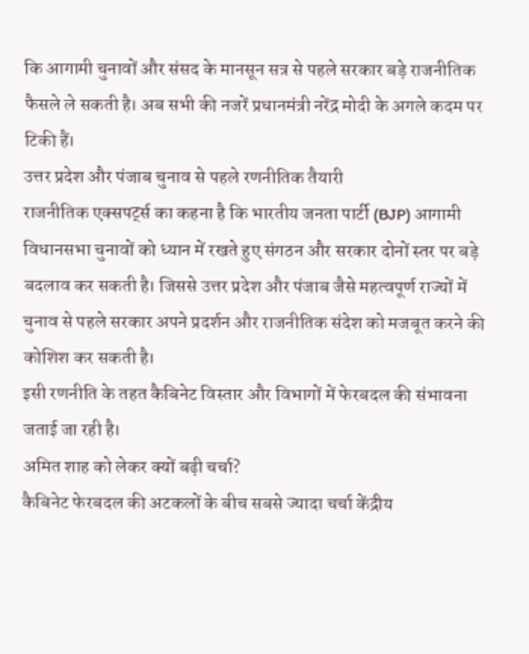कि आगामी चुनावों और संसद के मानसून सत्र से पहले सरकार बड़े राजनीतिक फैसले ले सकती है। अब सभी की नजरें प्रधानमंत्री नरेंद्र मोदी के अगले कदम पर टिकी हैं।
उत्तर प्रदेश और पंजाब चुनाव से पहले रणनीतिक तैयारी
राजनीतिक एक्सपर्ट्स का कहना है कि भारतीय जनता पार्टी (BJP) आगामी विधानसभा चुनावों को ध्यान में रखते हुए संगठन और सरकार दोनों स्तर पर बड़े बदलाव कर सकती है। जिससे उत्तर प्रदेश और पंजाब जैसे महत्वपूर्ण राज्यों में चुनाव से पहले सरकार अपने प्रदर्शन और राजनीतिक संदेश को मजबूत करने की कोशिश कर सकती है।
इसी रणनीति के तहत कैबिनेट विस्तार और विभागों में फेरबदल की संभावना जताई जा रही है।
अमित शाह को लेकर क्यों बढ़ी चर्चा?
कैबिनेट फेरबदल की अटकलों के बीच सबसे ज्यादा चर्चा केंद्रीय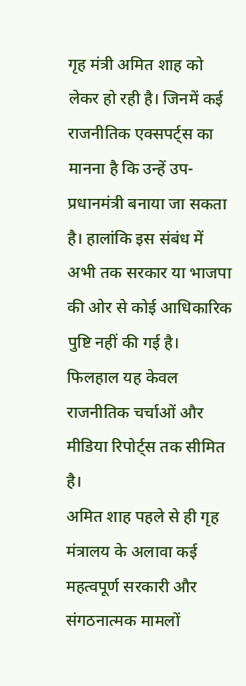गृह मंत्री अमित शाह को लेकर हो रही है। जिनमें कई राजनीतिक एक्सपर्ट्स का मानना है कि उन्हें उप-प्रधानमंत्री बनाया जा सकता है। हालांकि इस संबंध में अभी तक सरकार या भाजपा की ओर से कोई आधिकारिक पुष्टि नहीं की गई है। फिलहाल यह केवल राजनीतिक चर्चाओं और मीडिया रिपोर्ट्स तक सीमित है।
अमित शाह पहले से ही गृह मंत्रालय के अलावा कई महत्वपूर्ण सरकारी और संगठनात्मक मामलों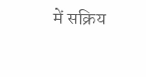में सक्रिय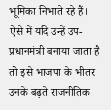भूमिका निभाते रहे हैं। ऐसे में यदि उन्हें उप-प्रधानमंत्री बनाया जाता है तो इसे भाजपा के भीतर उनके बढ़ते राजनीतिक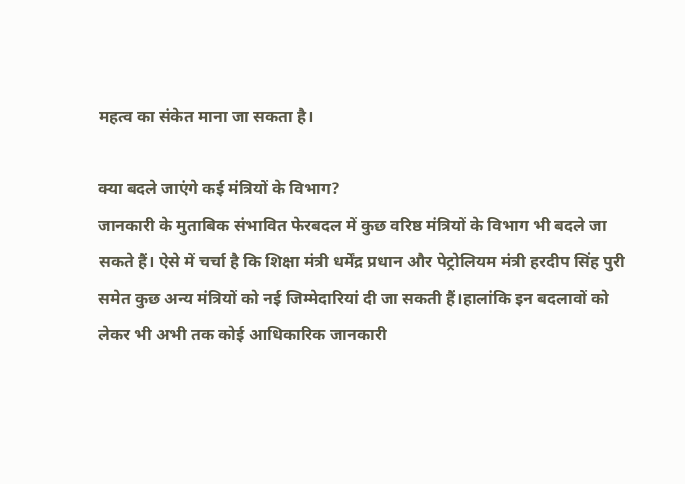महत्व का संकेत माना जा सकता है।

क्या बदले जाएंगे कई मंत्रियों के विभाग?
जानकारी के मुताबिक संभावित फेरबदल में कुछ वरिष्ठ मंत्रियों के विभाग भी बदले जा सकते हैं। ऐसे में चर्चा है कि शिक्षा मंत्री धर्मेंद्र प्रधान और पेट्रोलियम मंत्री हरदीप सिंह पुरी समेत कुछ अन्य मंत्रियों को नई जिम्मेदारियां दी जा सकती हैं।हालांकि इन बदलावों को लेकर भी अभी तक कोई आधिकारिक जानकारी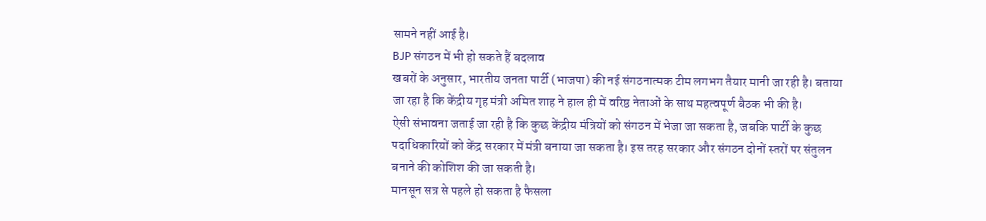सामने नहीं आई है।
BJP संगठन में भी हो सकते हैं बदलाव
खबरों के अनुसार, भारतीय जनता पार्टी (भाजपा) की नई संगठनात्मक टीम लगभग तैयार मानी जा रही है। बताया जा रहा है कि केंद्रीय गृह मंत्री अमित शाह ने हाल ही में वरिष्ठ नेताओं के साथ महत्वपूर्ण बैठक भी की है।
ऐसी संभावना जताई जा रही है कि कुछ केंद्रीय मंत्रियों को संगठन में भेजा जा सकता है, जबकि पार्टी के कुछ पदाधिकारियों को केंद्र सरकार में मंत्री बनाया जा सकता है। इस तरह सरकार और संगठन दोनों स्तरों पर संतुलन बनाने की कोशिश की जा सकती है।
मानसून सत्र से पहले हो सकता है फैसला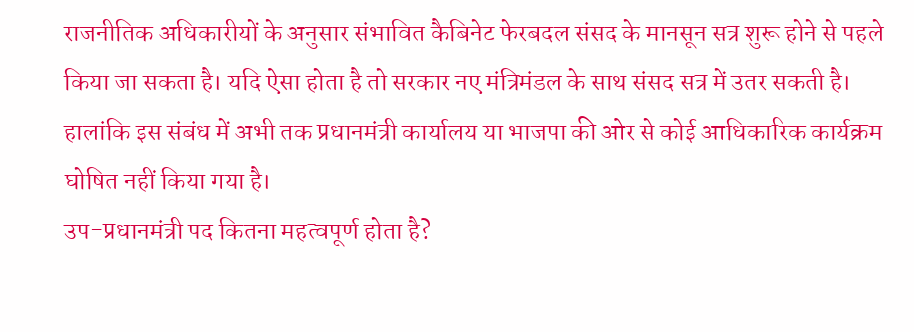राजनीतिक अधिकारीयों के अनुसार संभावित कैबिनेट फेरबदल संसद के मानसून सत्र शुरू होने से पहले किया जा सकता है। यदि ऐसा होता है तो सरकार नए मंत्रिमंडल के साथ संसद सत्र में उतर सकती है। हालांकि इस संबंध में अभी तक प्रधानमंत्री कार्यालय या भाजपा की ओर से कोई आधिकारिक कार्यक्रम घोषित नहीं किया गया है।
उप-प्रधानमंत्री पद कितना महत्वपूर्ण होता है?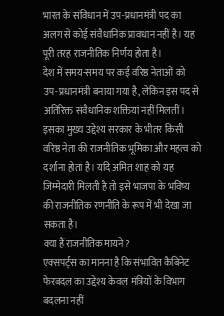भारत के संविधान में उप-प्रधानमंत्री पद का अलग से कोई संवैधानिक प्रावधान नहीं है। यह पूरी तरह राजनीतिक निर्णय होता है।
देश में समय-समय पर कई वरिष्ठ नेताओं को उप-प्रधानमंत्री बनाया गया है, लेकिन इस पद से अतिरिक्त संवैधानिक शक्तियां नहीं मिलतीं। इसका मुख्य उद्देश्य सरकार के भीतर किसी वरिष्ठ नेता की राजनीतिक भूमिका और महत्व को दर्शाना होता है। यदि अमित शाह को यह जिम्मेदारी मिलती है तो इसे भाजपा के भविष्य की राजनीतिक रणनीति के रूप में भी देखा जा सकता है।
क्या हैं राजनीतिक मायने?
एक्सपर्ट्स का मानना है कि संभावित कैबिनेट फेरबदल का उद्देश्य केवल मंत्रियों के विभाग बदलना नहीं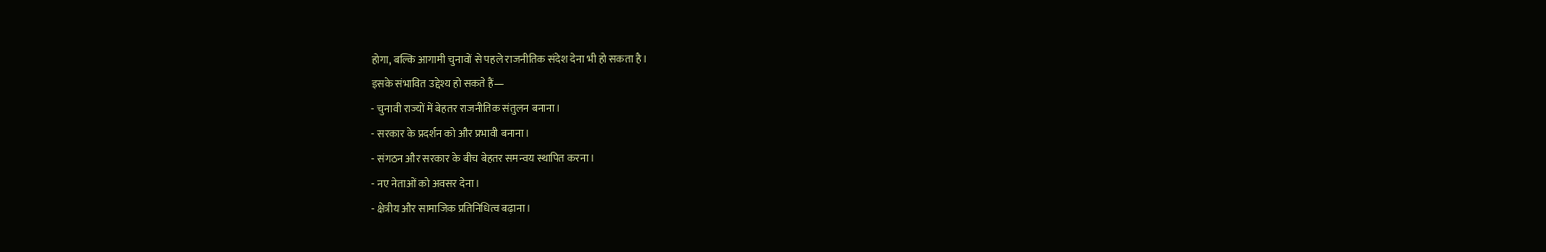होगा, बल्कि आगामी चुनावों से पहले राजनीतिक संदेश देना भी हो सकता है।
इसके संभावित उद्देश्य हो सकते हैं—
- चुनावी राज्यों में बेहतर राजनीतिक संतुलन बनाना।
- सरकार के प्रदर्शन को और प्रभावी बनाना।
- संगठन और सरकार के बीच बेहतर समन्वय स्थापित करना।
- नए नेताओं को अवसर देना।
- क्षेत्रीय और सामाजिक प्रतिनिधित्व बढ़ाना।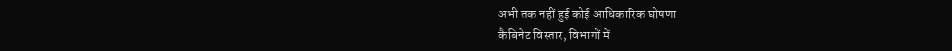अभी तक नहीं हुई कोई आधिकारिक घोषणा
कैबिनेट विस्तार, विभागों में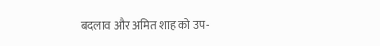बदलाव और अमित शाह को उप-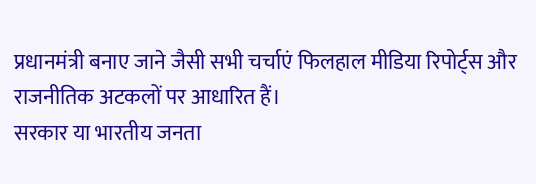प्रधानमंत्री बनाए जाने जैसी सभी चर्चाएं फिलहाल मीडिया रिपोर्ट्स और राजनीतिक अटकलों पर आधारित हैं।
सरकार या भारतीय जनता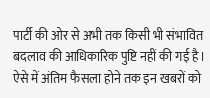पार्टी की ओर से अभी तक किसी भी संभावित बदलाव की आधिकारिक पुष्टि नहीं की गई है। ऐसे में अंतिम फैसला होने तक इन खबरों को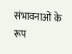संभावनाओं के रूप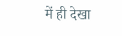में ही देखा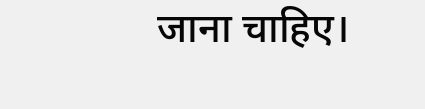जाना चाहिए।